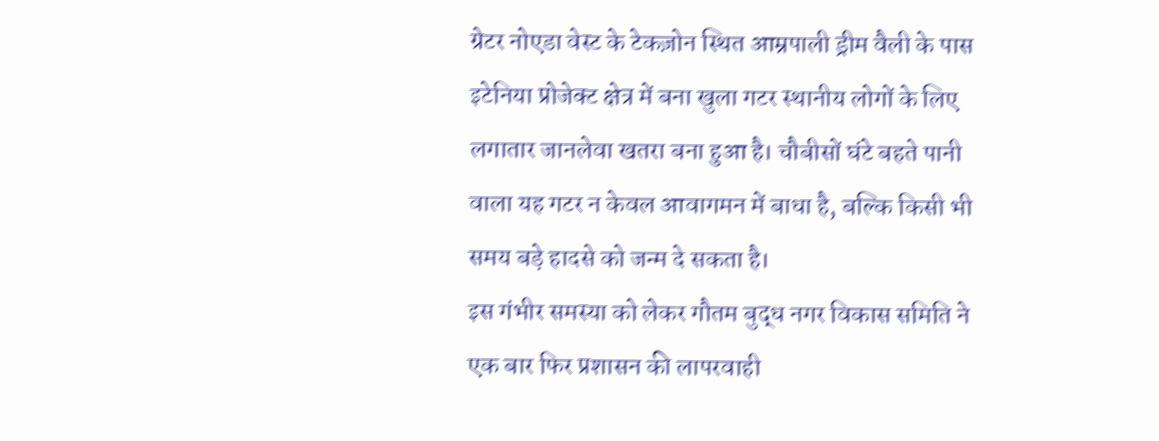ग्रेटर नोएडा वेस्ट के टेकज़ोन स्थित आम्रपाली ड्रीम वैली के पास इटेनिया प्रोजेक्ट क्षेत्र में बना खुला गटर स्थानीय लोगों के लिए लगातार जानलेवा खतरा बना हुआ है। चौबीसों घंटे बहते पानी वाला यह गटर न केवल आवागमन में बाधा है, बल्कि किसी भी समय बड़े हादसे को जन्म दे सकता है।
इस गंभीर समस्या को लेकर गौतम बुद्ध नगर विकास समिति ने एक बार फिर प्रशासन की लापरवाही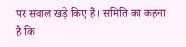पर सवाल खड़े किए हैं। समिति का कहना है कि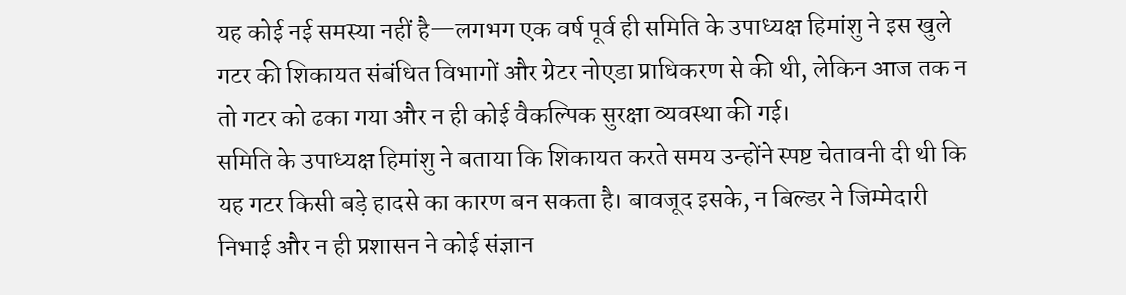यह कोई नई समस्या नहीं है—लगभग एक वर्ष पूर्व ही समिति के उपाध्यक्ष हिमांशु ने इस खुले गटर की शिकायत संबंधित विभागों और ग्रेटर नोएडा प्राधिकरण से की थी, लेकिन आज तक न तो गटर को ढका गया और न ही कोई वैकल्पिक सुरक्षा व्यवस्था की गई।
समिति के उपाध्यक्ष हिमांशु ने बताया कि शिकायत करते समय उन्होंने स्पष्ट चेतावनी दी थी कि यह गटर किसी बड़े हादसे का कारण बन सकता है। बावजूद इसके, न बिल्डर ने जिम्मेदारी निभाई और न ही प्रशासन ने कोई संज्ञान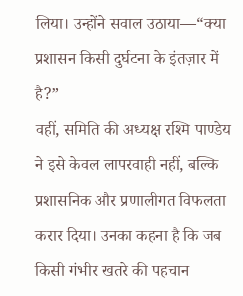लिया। उन्होंने सवाल उठाया—“क्या प्रशासन किसी दुर्घटना के इंतज़ार में है?”
वहीं, समिति की अध्यक्ष रश्मि पाण्डेय ने इसे केवल लापरवाही नहीं, बल्कि प्रशासनिक और प्रणालीगत विफलता करार दिया। उनका कहना है कि जब किसी गंभीर खतरे की पहचान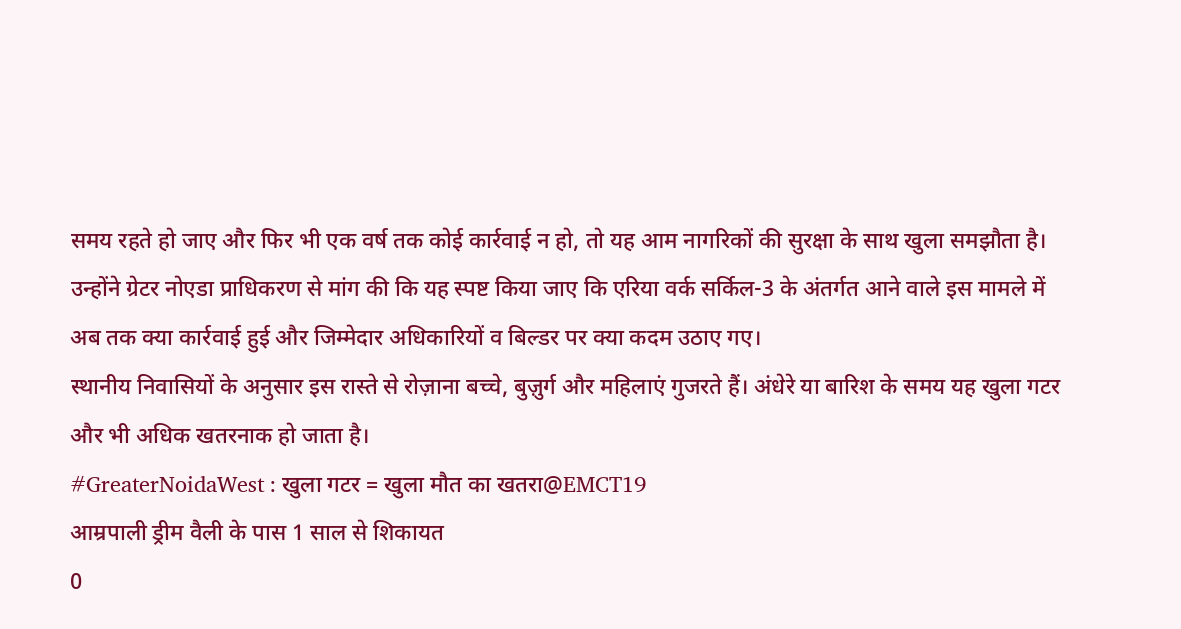समय रहते हो जाए और फिर भी एक वर्ष तक कोई कार्रवाई न हो, तो यह आम नागरिकों की सुरक्षा के साथ खुला समझौता है।
उन्होंने ग्रेटर नोएडा प्राधिकरण से मांग की कि यह स्पष्ट किया जाए कि एरिया वर्क सर्किल-3 के अंतर्गत आने वाले इस मामले में अब तक क्या कार्रवाई हुई और जिम्मेदार अधिकारियों व बिल्डर पर क्या कदम उठाए गए।
स्थानीय निवासियों के अनुसार इस रास्ते से रोज़ाना बच्चे, बुज़ुर्ग और महिलाएं गुजरते हैं। अंधेरे या बारिश के समय यह खुला गटर और भी अधिक खतरनाक हो जाता है।
#GreaterNoidaWest : खुला गटर = खुला मौत का खतरा@EMCT19
आम्रपाली ड्रीम वैली के पास 1 साल से शिकायत
0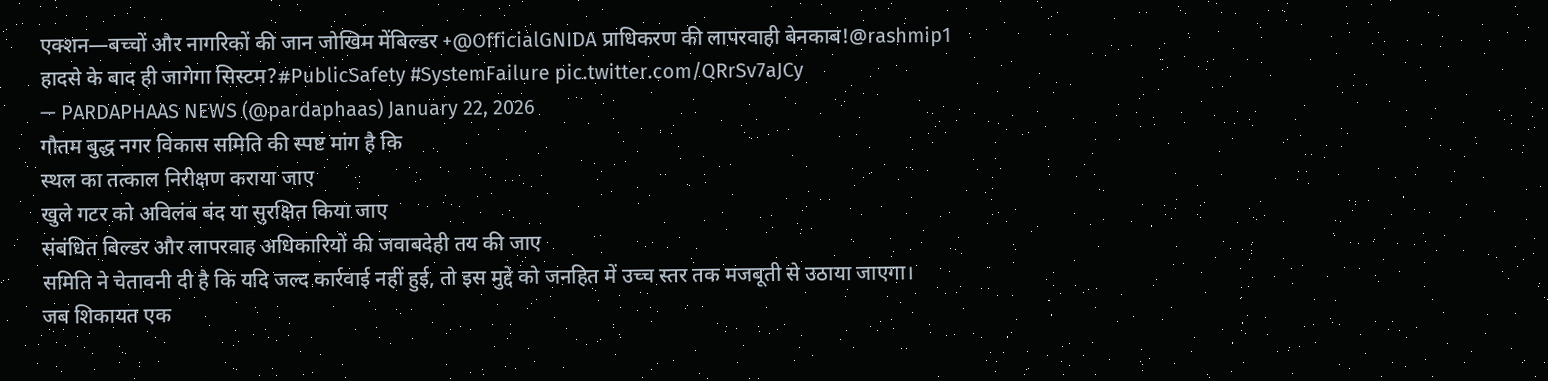एक्शन—बच्चों और नागरिकों की जान जोखिम मेंबिल्डर +@OfficialGNIDA प्राधिकरण की लापरवाही बेनकाब!@rashmip1
हादसे के बाद ही जागेगा सिस्टम?#PublicSafety #SystemFailure pic.twitter.com/QRrSv7aJCy
— PARDAPHAAS NEWS (@pardaphaas) January 22, 2026
गौतम बुद्ध नगर विकास समिति की स्पष्ट मांग है कि
स्थल का तत्काल निरीक्षण कराया जाए
खुले गटर को अविलंब बंद या सुरक्षित किया जाए
संबंधित बिल्डर और लापरवाह अधिकारियों की जवाबदेही तय की जाए
समिति ने चेतावनी दी है कि यदि जल्द कार्रवाई नहीं हुई, तो इस मुद्दे को जनहित में उच्च स्तर तक मजबूती से उठाया जाएगा।
जब शिकायत एक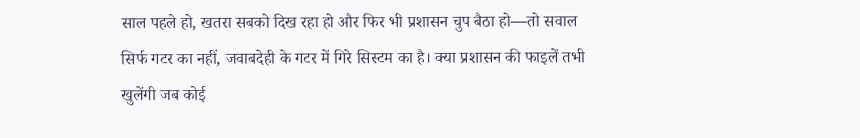साल पहले हो, खतरा सबको दिख रहा हो और फिर भी प्रशासन चुप बैठा हो—तो सवाल सिर्फ गटर का नहीं, जवाबदेही के गटर में गिरे सिस्टम का है। क्या प्रशासन की फाइलें तभी खुलेंगी जब कोई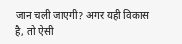जान चली जाएगी? अगर यही विकास है, तो ऐसी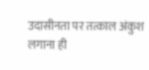उदासीनता पर तत्काल अंकुश लगाना ही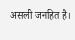असली जनहित है।